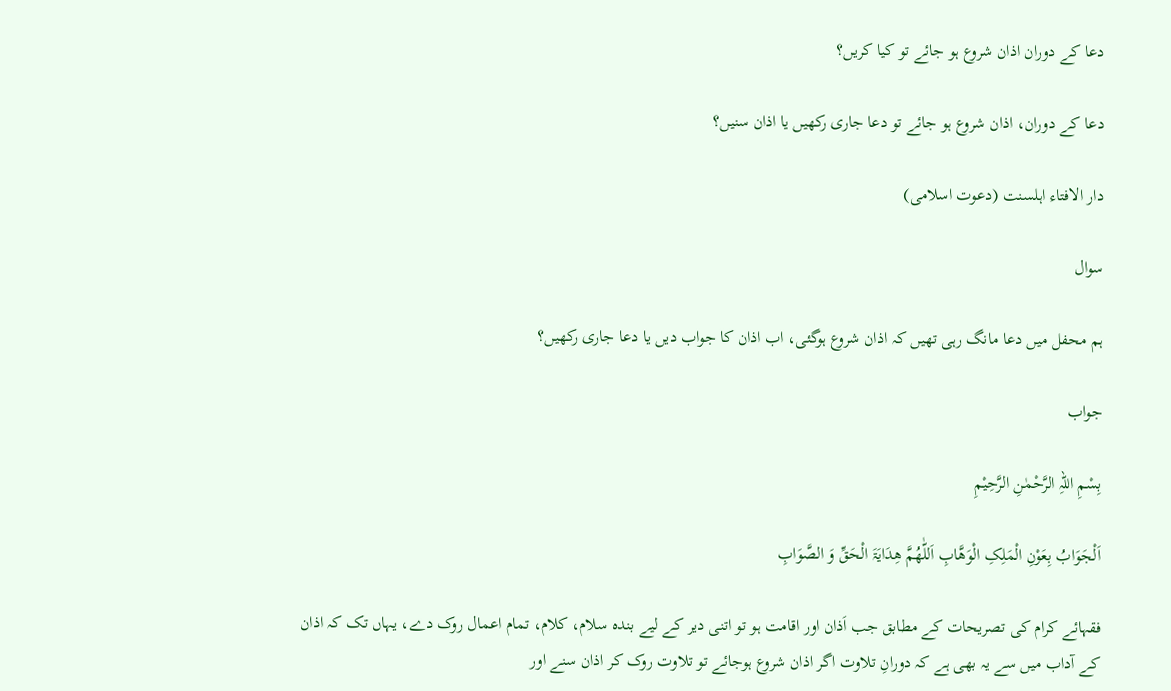دعا کے دوران اذان شروع ہو جائے تو کیا کریں؟

دعا کے دوران، اذان شروع ہو جائے تو دعا جاری رکھیں یا اذان سنیں؟

دار الافتاء اہلسنت (دعوت اسلامی)

سوال

ہم محفل میں دعا مانگ رہی تھیں کہ اذان شروع ہوگئی، اب اذان کا جواب دیں یا دعا جاری رکھیں؟

جواب

بِسْمِ اللہِ الرَّحْمٰنِ الرَّحِيْمِ

اَلْجَوَابُ بِعَوْنِ الْمَلِکِ الْوَھَّابِ اَللّٰھُمَّ ھِدَایَۃَ الْحَقِّ وَ الصَّوَابِ

فقہائے کرام کی تصریحات کے مطابق جب اَذان اور اقامت ہو تو اتنی دیر کے ليے بندہ سلام، کلام، تمام اعمال روک دے، یہاں تک کہ اذان کے آداب میں سے یہ بھی ہے کہ دورانِ تلاوت اگر اذان شروع ہوجائے تو تلاوت روک کر اذان سنے اور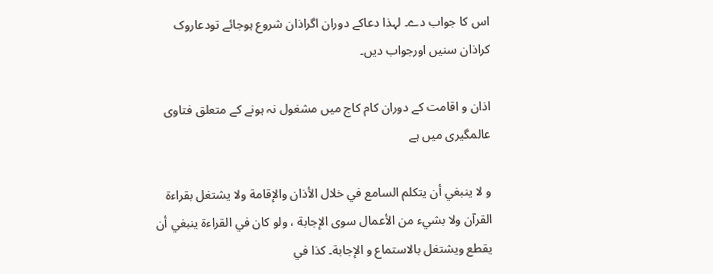اس کا جواب دے۔ لہذا دعاکے دوران اگراذان شروع ہوجائے تودعاروک کراذان سنیں اورجواب دیں۔

اذان و اقامت کے دوران کام کاج میں مشغول نہ ہونے کے متعلق فتاوی عالمگیری میں ہے

و لا ينبغي أن يتكلم السامع في خلال الأذان والإقامة ولا يشتغل بقراءة القرآن ولا بشيء من الأعمال سوى الإجابة ، ولو كان في القراءة ينبغي أن يقطع ويشتغل بالاستماع و الإجابة۔ كذا في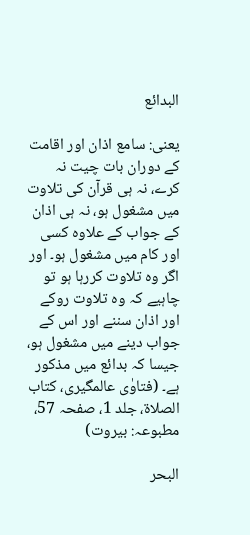البدائع

یعنی: سامع اذان اور اقامت کے دوران بات چیت نہ کرے، نہ ہی قرآن کی تلاوت میں مشغول ہو، نہ ہی اذان کے جواب کے علاوہ کسی اور کام میں مشغول ہو۔ اور اگر وہ تلاوت کررہا ہو تو چاہیے کہ وہ تلاوت روکے اور اذان سننے اور اس کے جواب دینے میں مشغول ہو، جیسا کہ بدائع میں مذکور ہے۔ (فتاوٰی عالمگیری، کتاب الصلاۃ، جلد 1، صفحہ 57، مطبوعہ: بیروت)

البحر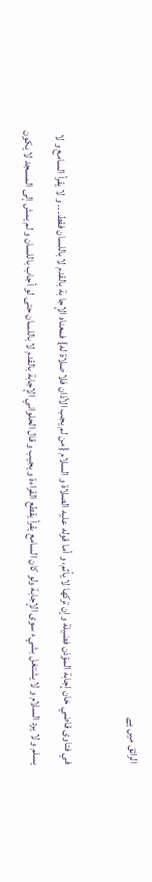الرائق میں ہے

في فتاوى قاضي خان إجابة المؤذن فضيلة وإن تركها لا يأثم، و أما قوله عليه الصلاة و السلام {من لم يجب الأذان فلا صلاة له} فمعناه الإجا بة بالقدم لا باللسان فقط۔۔۔ و لا يقرأ السامع و لا يسلم و لا يرد السلام و لا يشتغل بشيء سوى الإجابة ولو كان السامع يقرأ يقطع القراءة و يجيب و قال الحلواني الإجابة بالقدم لا باللسان حتى لو أجاب باللسان و لم يمش إلى المسجد لا يكون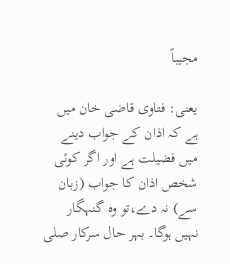مجيباً

یعنی: فتاوی قاضی خان میں ہے کہ اذان کے جواب دینے میں فضیلت ہے اور اگر کوئی شخص اذان کا جواب (زبان سے) نہ دے،تو وہ گنہگار نہیں ہوگا۔ بہر حال سرکار صلی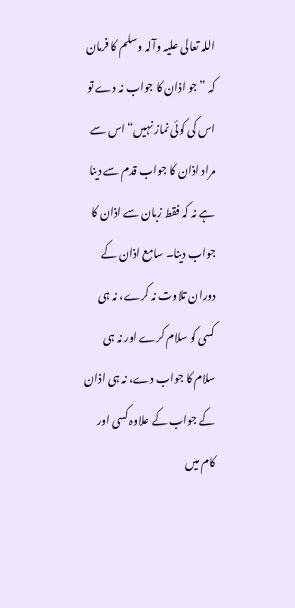اللہ تعالی علیہ وآلہ وسلم کا فرمان کہ ”جو اذان کا جواب نہ دے تو اس کی کوئی نماز نہیں“ اس سے مراد اذان کا جواب قدم سے دینا ہے نہ کہ فقط زبان سے اذان کا جواب دینا۔ سامع اذان کے دوران تلاوت نہ کرے، نہ ہی کسی کو سلام کرے اور نہ ہی سلام کا جواب دے، نہ ہی اذان کے جواب کے علاوہ کسی اور کام میں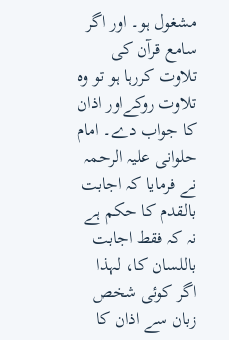مشغول ہو۔ اور اگر سامع قرآن کی تلاوت کررہا ہو تو وہ تلاوت روکےاور اذان کا جواب دے۔ امام حلوانی علیہ الرحمہ نے فرمایا کہ اجابت بالقدم کا حکم ہے نہ کہ فقط اجابت باللسان کا، لہذا اگر کوئی شخص زبان سے اذان کا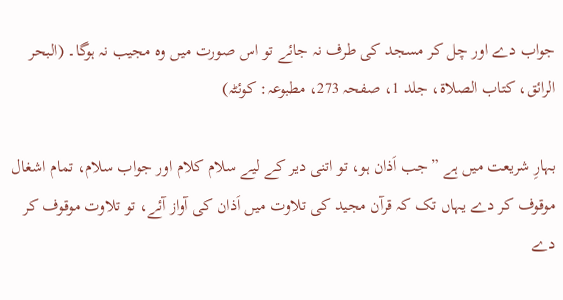جواب دے اور چل کر مسجد کی طرف نہ جائے تو اس صورت میں وہ مجیب نہ ہوگا۔ (البحر الرائق، کتاب الصلاۃ، جلد 1، صفحہ 273، مطبوعہ: کوئٹہ)

بہارِ شریعت میں ہے ”جب اَذان ہو، تو اتنی دیر کے ليے سلام کلام اور جواب سلام، تمام اشغال موقوف کر دے یہاں تک کہ قرآن مجید کی تلاوت میں اَذان کی آواز آئے، تو تلاوت موقوف کر دے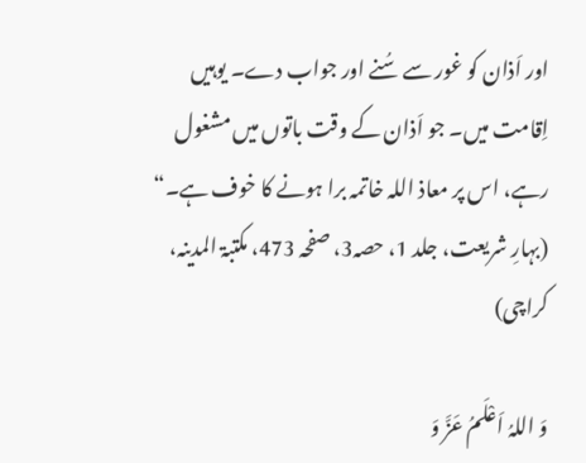اور اَذان کو غور سے سُنے اور جواب دے۔ یوہیں اِقامت میں۔ جو اَذان کے وقت باتوں میں مشغول رہے، اس پر معاذ اللہ خاتمہ برا ہونے کا خوف ہے۔“ (بہارِ شریعت، جلد 1، حصہ3، صفحہ 473، مکتبۃ المدینہ، کراچی)

وَ اللہُ اَعْلَمُ عَزَّ وَ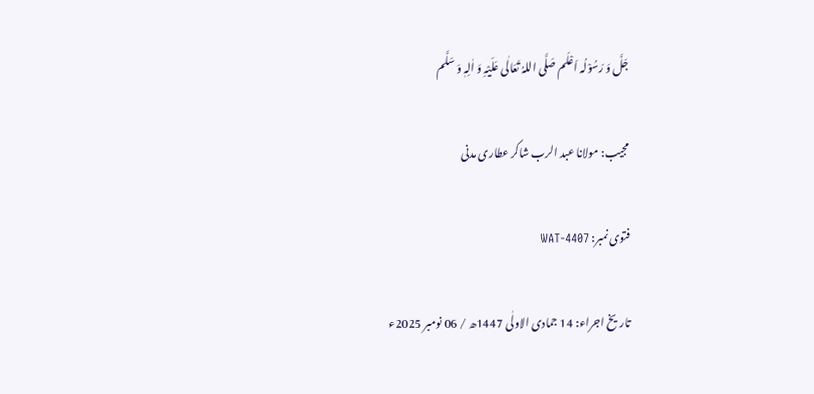جَلَّ وَ رَسُوْلُہ اَعْلَم صَلَّی اللہُ تَعَالٰی عَلَیْہِ وَ اٰلِہٖ وَ سَلَّم

مجیب: مولانا عبد الرب شاکر عطاری مدنی

فتوی نمبر: WAT-4407

تاریخ اجراء: 14 جمادی الاولٰی 1447ھ / 06 نومبر 2025ء